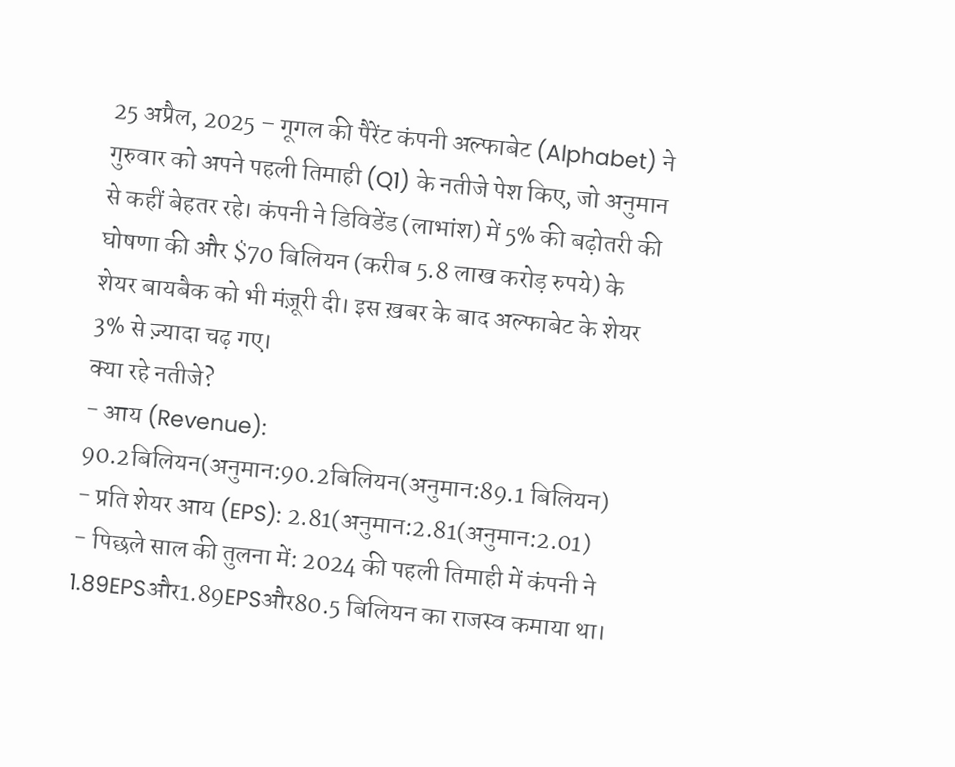25 अप्रैल, 2025 – गूगल की पैरेंट कंपनी अल्फाबेट (Alphabet) ने गुरुवार को अपने पहली तिमाही (Q1) के नतीजे पेश किए, जो अनुमान से कहीं बेहतर रहे। कंपनी ने डिविडेंड (लाभांश) में 5% की बढ़ोतरी की घोषणा की और $70 बिलियन (करीब 5.8 लाख करोड़ रुपये) के शेयर बायबैक को भी मंज़ूरी दी। इस ख़बर के बाद अल्फाबेट के शेयर 3% से ज़्यादा चढ़ गए।
क्या रहे नतीजे?
- आय (Revenue): 90.2बिलियन(अनुमान:90.2बिलियन(अनुमान:89.1 बिलियन)
- प्रति शेयर आय (EPS): 2.81(अनुमान:2.81(अनुमान:2.01)
- पिछले साल की तुलना में: 2024 की पहली तिमाही में कंपनी ने 1.89EPSऔर1.89EPSऔर80.5 बिलियन का राजस्व कमाया था।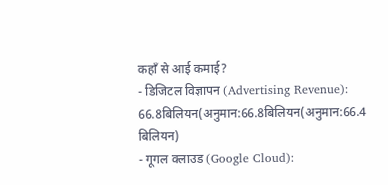कहाँ से आई कमाई?
- डिजिटल विज्ञापन (Advertising Revenue): 66.8बिलियन(अनुमान:66.8बिलियन(अनुमान:66.4 बिलियन)
- गूगल क्लाउड (Google Cloud):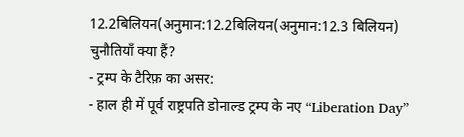12.2बिलियन(अनुमान:12.2बिलियन(अनुमान:12.3 बिलियन)
चुनौतियाँ क्या हैं?
- ट्रम्प के टैरिफ़ का असर:
- हाल ही में पूर्व राष्ट्रपति डोनाल्ड ट्रम्प के नए “Liberation Day”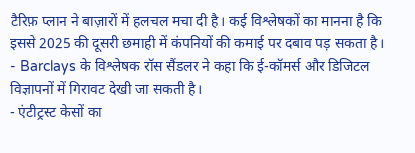टैरिफ़ प्लान ने बाज़ारों में हलचल मचा दी है। कई विश्लेषकों का मानना है कि इससे 2025 की दूसरी छमाही में कंपनियों की कमाई पर दबाव पड़ सकता है।
- Barclays के विश्लेषक रॉस सैंडलर ने कहा कि ई-कॉमर्स और डिजिटल विज्ञापनों में गिरावट देखी जा सकती है।
- एंटीट्रस्ट केसों का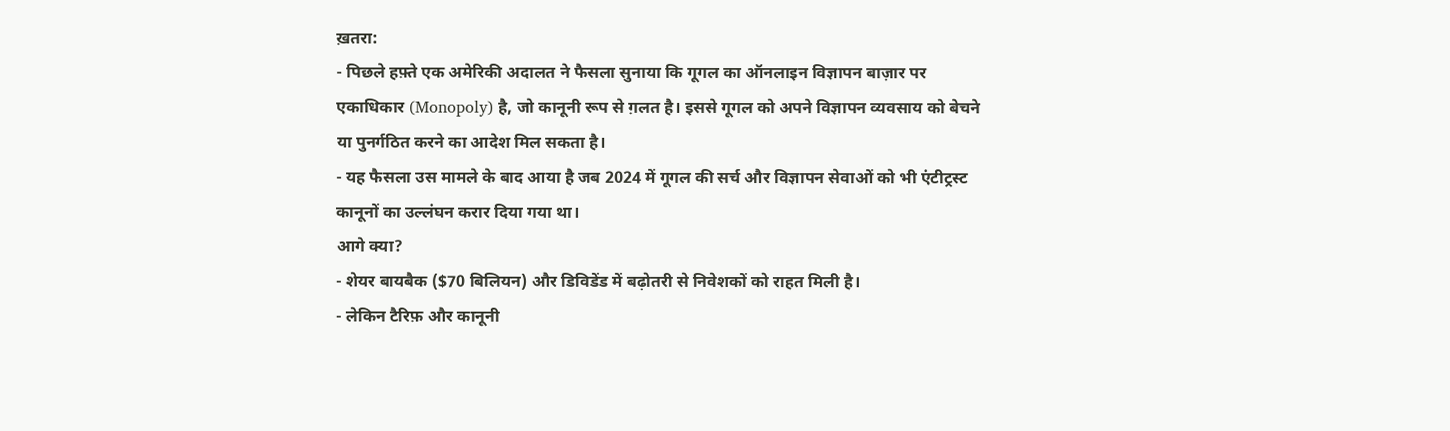ख़तरा:
- पिछले हफ़्ते एक अमेरिकी अदालत ने फैसला सुनाया कि गूगल का ऑनलाइन विज्ञापन बाज़ार पर एकाधिकार (Monopoly) है, जो कानूनी रूप से ग़लत है। इससे गूगल को अपने विज्ञापन व्यवसाय को बेचने या पुनर्गठित करने का आदेश मिल सकता है।
- यह फैसला उस मामले के बाद आया है जब 2024 में गूगल की सर्च और विज्ञापन सेवाओं को भी एंटीट्रस्ट कानूनों का उल्लंघन करार दिया गया था।
आगे क्या?
- शेयर बायबैक ($70 बिलियन) और डिविडेंड में बढ़ोतरी से निवेशकों को राहत मिली है।
- लेकिन टैरिफ़ और कानूनी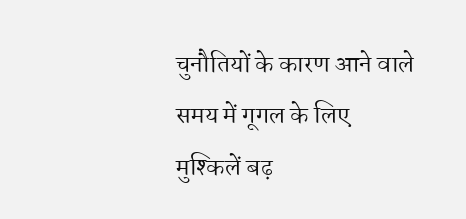चुनौतियों के कारण आने वाले समय में गूगल के लिए मुश्किलें बढ़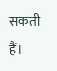सकती हैं।